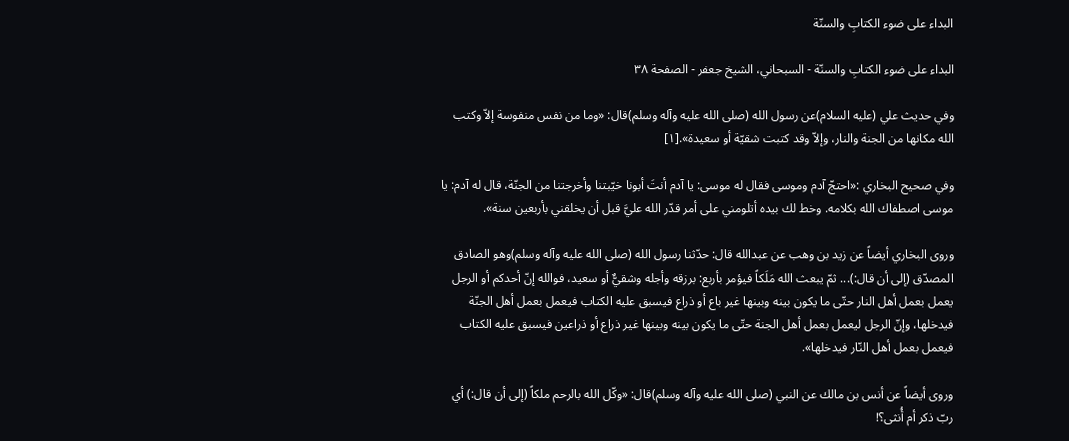البداء على ضوء الكتابِ والسنّة

البداء على ضوء الكتابِ والسنّة - السبحاني، الشيخ جعفر - الصفحة ٣٨

وفي حديث علي (عليه السلام)عن رسول الله (صلى الله عليه وآله وسلم)قال: «وما من نفس منفوسة إلاّ وكتب الله مكانها من الجنة والنار، وإلاّ وقد كتبت شقيّة أو سعيدة».[١]

وفي صحيح البخاري :«احتجّ آدم وموسى فقال له موسى: يا آدم أنتَ أبونا خيّبتنا وأخرجتنا من الجنّة، قال له آدم: يا موسى اصطفاك الله بكلامه. وخط لك بيده أتلومني على أمر قدّر الله عليَّ قبل أن يخلقني بأربعين سنة».

وروى البخاري أيضاً عن زيد بن وهب عن عبدالله قال: حدّثنا رسول الله (صلى الله عليه وآله وسلم)وهو الصادق المصدّق (إلى أن قال:)... ثمّ يبعث الله مَلَكاً فيؤمر بأربع: برزقه وأجله وشقيٌّ أو سعيد، فوالله إنّ أحدكم أو الرجل يعمل بعمل أهل النار حتّى ما يكون بينه وبينها غير باع أو ذراع فيسبق عليه الكتاب فيعمل بعمل أهل الجنّة فيدخلها، وإنّ الرجل ليعمل بعمل أهل الجنة حتّى ما يكون بينه وبينها غير ذراع أو ذراعين فيسبق عليه الكتاب فيعمل بعمل أهل النّار فيدخلها».

وروى أيضاً عن أنس بن مالك عن النبي (صلى الله عليه وآله وسلم)قال: «وكّل الله بالرحم ملكاً (إلى أن قال:) أي ربّ ذكر أم أُنثى؟!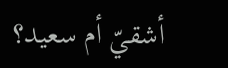أشقيّ أم سعيد؟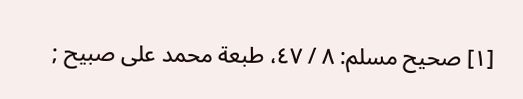[١] صحيح مسلم: ٨ / ٤٧، طبعة محمد على صبيح ;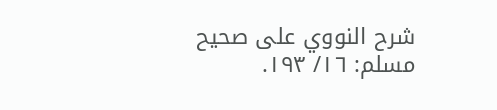شرح النووي على صحيح مسلم: ١٦/ ١٩٣.